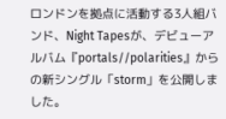ロンドンを拠点に活動する3人組バンド、Night Tapesが、デビューアルバム『portals//polarities』からの新シングル「storm」を公開しました。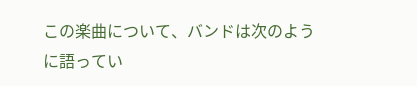この楽曲について、バンドは次のように語ってい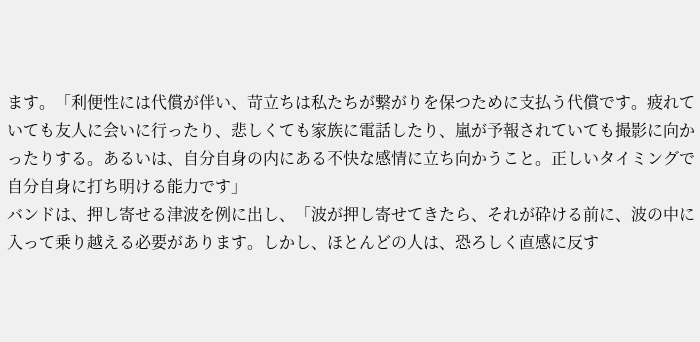ます。「利便性には代償が伴い、苛立ちは私たちが繋がりを保つために支払う代償です。疲れていても友人に会いに行ったり、悲しくても家族に電話したり、嵐が予報されていても撮影に向かったりする。あるいは、自分自身の内にある不快な感情に立ち向かうこと。正しいタイミングで自分自身に打ち明ける能力です」
バンドは、押し寄せる津波を例に出し、「波が押し寄せてきたら、それが砕ける前に、波の中に入って乗り越える必要があります。しかし、ほとんどの人は、恐ろしく直感に反す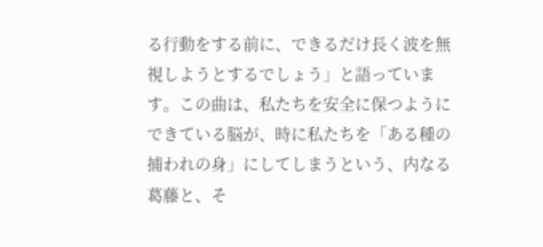る行動をする前に、できるだけ長く波を無視しようとするでしょう」と語っています。この曲は、私たちを安全に保つようにできている脳が、時に私たちを「ある種の捕われの身」にしてしまうという、内なる葛藤と、そ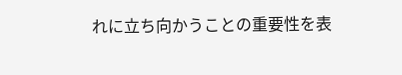れに立ち向かうことの重要性を表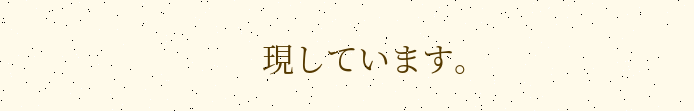現しています。